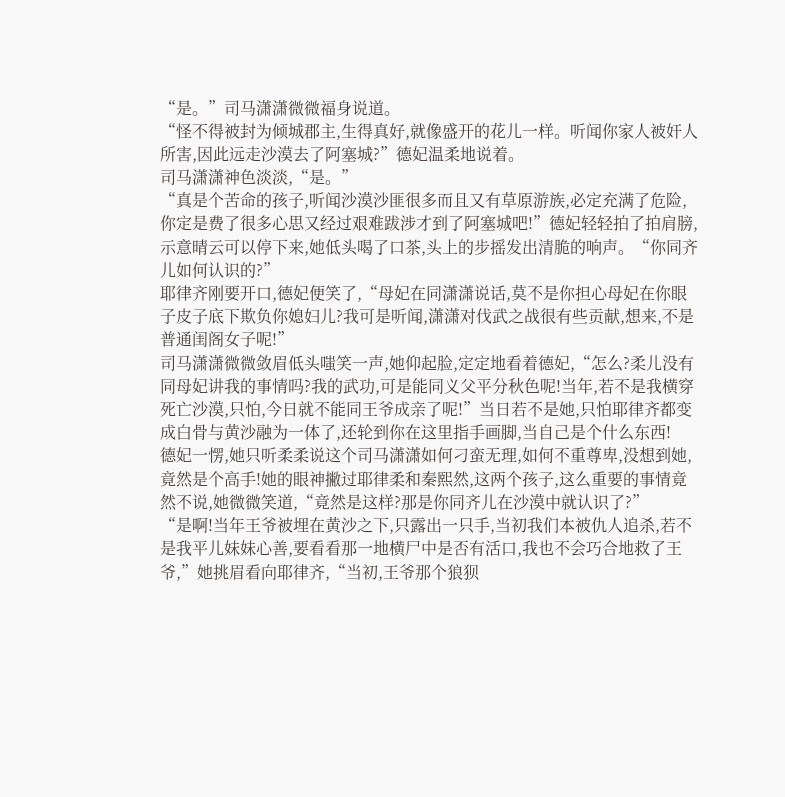“是。”司马潇潇微微福身说道。
“怪不得被封为倾城郡主,生得真好,就像盛开的花儿一样。听闻你家人被奸人所害,因此远走沙漠去了阿塞城?”德妃温柔地说着。
司马潇潇神色淡淡,“是。”
“真是个苦命的孩子,听闻沙漠沙匪很多而且又有草原游族,必定充满了危险,你定是费了很多心思又经过艰难跋涉才到了阿塞城吧!”德妃轻轻拍了拍肩膀,示意晴云可以停下来,她低头喝了口茶,头上的步摇发出清脆的响声。“你同齐儿如何认识的?”
耶律齐刚要开口,德妃便笑了,“母妃在同潇潇说话,莫不是你担心母妃在你眼子皮子底下欺负你媳妇儿?我可是听闻,潇潇对伐武之战很有些贡献,想来,不是普通闺阁女子呢!”
司马潇潇微微敛眉低头嗤笑一声,她仰起脸,定定地看着德妃,“怎么?柔儿没有同母妃讲我的事情吗?我的武功,可是能同义父平分秋色呢!当年,若不是我横穿死亡沙漠,只怕,今日就不能同王爷成亲了呢!”当日若不是她,只怕耶律齐都变成白骨与黄沙融为一体了,还轮到你在这里指手画脚,当自己是个什么东西!
德妃一愣,她只听柔柔说这个司马潇潇如何刁蛮无理,如何不重尊卑,没想到她,竟然是个高手!她的眼神撇过耶律柔和秦熙然,这两个孩子,这么重要的事情竟然不说,她微微笑道,“竟然是这样?那是你同齐儿在沙漠中就认识了?”
“是啊!当年王爷被埋在黄沙之下,只露出一只手,当初我们本被仇人追杀,若不是我平儿妹妹心善,要看看那一地横尸中是否有活口,我也不会巧合地救了王爷,”她挑眉看向耶律齐,“当初,王爷那个狼狈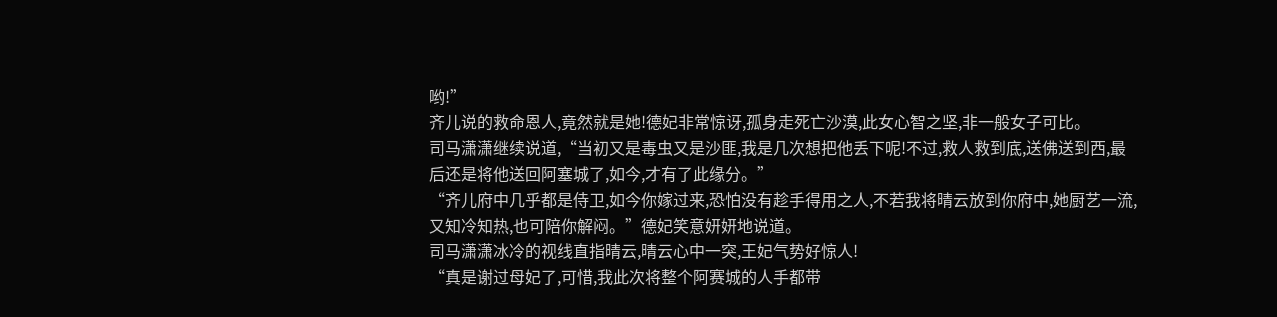哟!”
齐儿说的救命恩人,竟然就是她!德妃非常惊讶,孤身走死亡沙漠,此女心智之坚,非一般女子可比。
司马潇潇继续说道,“当初又是毒虫又是沙匪,我是几次想把他丢下呢!不过,救人救到底,送佛送到西,最后还是将他送回阿塞城了,如今,才有了此缘分。”
“齐儿府中几乎都是侍卫,如今你嫁过来,恐怕没有趁手得用之人,不若我将晴云放到你府中,她厨艺一流,又知冷知热,也可陪你解闷。”德妃笑意妍妍地说道。
司马潇潇冰冷的视线直指晴云,晴云心中一突,王妃气势好惊人!
“真是谢过母妃了,可惜,我此次将整个阿赛城的人手都带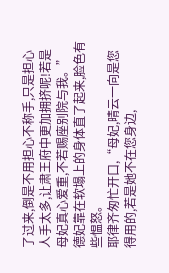了过来,倒是不用担心不称手,只是担心人手太多,让肃王府中更加拥挤呢!若是母妃真心爱重,不若赐座别院与我。”
德妃靠在软塌上的身体直了起来,脸色有些愠怒。
耶律齐匆忙开口,“母妃,晴云一向是您得用的,若是她不在您身边,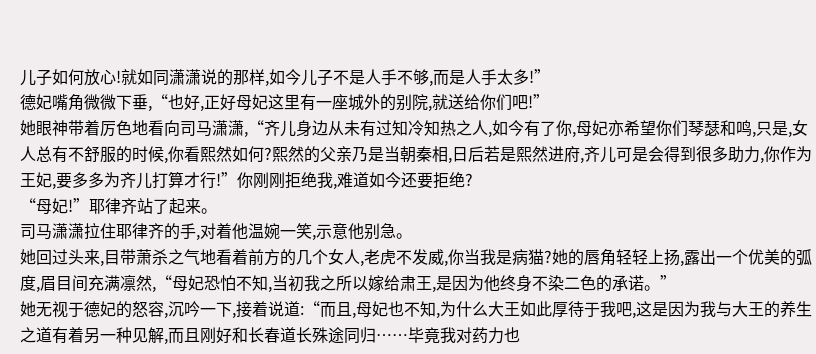儿子如何放心!就如同潇潇说的那样,如今儿子不是人手不够,而是人手太多!”
德妃嘴角微微下垂,“也好,正好母妃这里有一座城外的别院,就送给你们吧!”
她眼神带着厉色地看向司马潇潇,“齐儿身边从未有过知冷知热之人,如今有了你,母妃亦希望你们琴瑟和鸣,只是,女人总有不舒服的时候,你看熙然如何?熙然的父亲乃是当朝秦相,日后若是熙然进府,齐儿可是会得到很多助力,你作为王妃,要多多为齐儿打算才行!”你刚刚拒绝我,难道如今还要拒绝?
“母妃!”耶律齐站了起来。
司马潇潇拉住耶律齐的手,对着他温婉一笑,示意他别急。
她回过头来,目带萧杀之气地看着前方的几个女人,老虎不发威,你当我是病猫?她的唇角轻轻上扬,露出一个优美的弧度,眉目间充满凛然,“母妃恐怕不知,当初我之所以嫁给肃王,是因为他终身不染二色的承诺。”
她无视于德妃的怒容,沉吟一下,接着说道:“而且,母妃也不知,为什么大王如此厚待于我吧,这是因为我与大王的养生之道有着另一种见解,而且刚好和长春道长殊途同归……毕竟我对药力也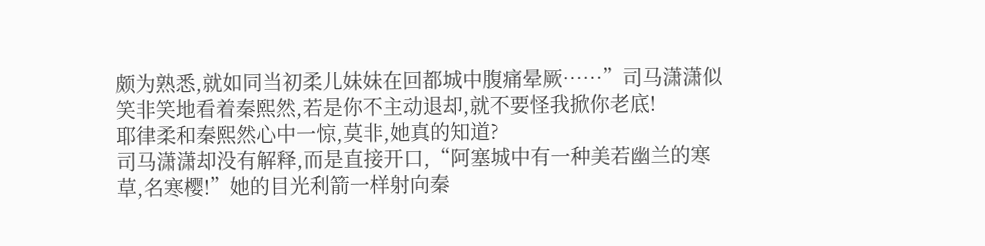颇为熟悉,就如同当初柔儿妹妹在回都城中腹痛晕厥……”司马潇潇似笑非笑地看着秦熙然,若是你不主动退却,就不要怪我掀你老底!
耶律柔和秦熙然心中一惊,莫非,她真的知道?
司马潇潇却没有解释,而是直接开口,“阿塞城中有一种美若幽兰的寒草,名寒樱!”她的目光利箭一样射向秦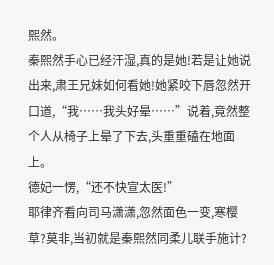熙然。
秦熙然手心已经汗湿,真的是她!若是让她说出来,肃王兄妹如何看她!她紧咬下唇忽然开口道,“我……我头好晕……”说着,竟然整个人从椅子上晕了下去,头重重磕在地面上。
德妃一愣,“还不快宣太医!”
耶律齐看向司马潇潇,忽然面色一变,寒樱草?莫非,当初就是秦熙然同柔儿联手施计?